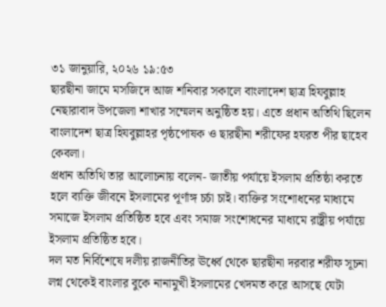৩১ জানুয়ারি, ২০২৬ ১৯:৫৩
ছারছীনা জামে মসজিদে আজ শনিবার সকালে বাংলাদেশ ছাত্র হিযবুল্লাহ নেছারাবাদ উপজেলা শাখার সম্মেলন অনুষ্ঠিত হয়। এতে প্রধান অতিথি ছিলেন বাংলাদেশ ছাত্র হিযবুল্লাহর পৃষ্ঠপোষক ও ছারছীনা শরীফের হযরত পীর ছাহেব কেবলা।
প্রধান অতিথি তার আলোচনায় বলেন- জাতীয় পর্যায়ে ইসলাম প্রতিষ্ঠা করতে হলে ব্যক্তি জীবনে ইসলামের পূর্ণাঙ্গ চর্চা চাই। ব্যক্তির সংশোধনের মাধ্যমে সমাজে ইসলাম প্রতিষ্ঠিত হবে এবং সমাজ সংশোধনের মাধ্যমে রাষ্ট্রীয় পর্যায়ে ইসলাম প্রতিষ্ঠিত হবে।
দল মত নির্বিশেষে দলীয় রাজনীতির ঊর্ধ্বে থেকে ছারছীনা দরবার শরীফ সূচনা লগ্ন থেকেই বাংলার বুকে নানামুখী ইসলামের খেদমত করে আসছে যেটা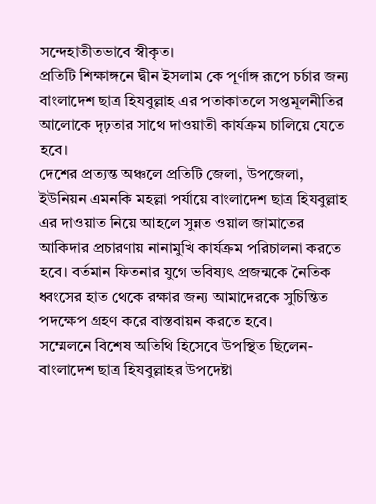সন্দেহাতীতভাবে স্বীকৃত।
প্রতিটি শিক্ষাঙ্গনে দ্বীন ইসলাম কে পূর্ণাঙ্গ রূপে চর্চার জন্য বাংলাদেশ ছাত্র হিযবুল্লাহ এর পতাকাতলে সপ্তমূলনীতির আলোকে দৃঢ়তার সাথে দাওয়াতী কার্যক্রম চালিয়ে যেতে হবে।
দেশের প্রত্যন্ত অঞ্চলে প্রতিটি জেলা, উপজেলা, ইউনিয়ন এমনকি মহল্লা পর্যায়ে বাংলাদেশ ছাত্র হিযবুল্লাহ এর দাওয়াত নিয়ে আহলে সুন্নত ওয়াল জামাতের আকিদার প্রচারণায় নানামুখি কার্যক্রম পরিচালনা করতে হবে। বর্তমান ফিতনার যুগে ভবিষ্যৎ প্রজন্মকে নৈতিক ধ্বংসের হাত থেকে রক্ষার জন্য আমাদেরকে সুচিন্তিত পদক্ষেপ গ্রহণ করে বাস্তবায়ন করতে হবে।
সম্মেলনে বিশেষ অতিথি হিসেবে উপস্থিত ছিলেন- বাংলাদেশ ছাত্র হিযবুল্লাহর উপদেষ্টা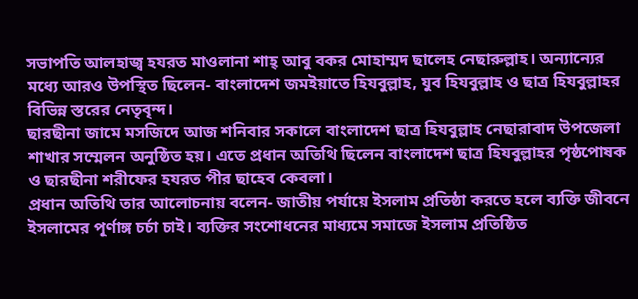সভাপতি আলহাজ্ব হযরত মাওলানা শাহ্ আবু বকর মোহাম্মদ ছালেহ নেছারুল্লাহ। অন্যান্যের মধ্যে আরও উপস্থিত ছিলেন- বাংলাদেশ জমইয়াতে হিযবুল্লাহ, যুব হিযবুল্লাহ ও ছাত্র হিযবুল্লাহর বিভিন্ন স্তরের নেতৃবৃন্দ।
ছারছীনা জামে মসজিদে আজ শনিবার সকালে বাংলাদেশ ছাত্র হিযবুল্লাহ নেছারাবাদ উপজেলা শাখার সম্মেলন অনুষ্ঠিত হয়। এতে প্রধান অতিথি ছিলেন বাংলাদেশ ছাত্র হিযবুল্লাহর পৃষ্ঠপোষক ও ছারছীনা শরীফের হযরত পীর ছাহেব কেবলা।
প্রধান অতিথি তার আলোচনায় বলেন- জাতীয় পর্যায়ে ইসলাম প্রতিষ্ঠা করতে হলে ব্যক্তি জীবনে ইসলামের পূর্ণাঙ্গ চর্চা চাই। ব্যক্তির সংশোধনের মাধ্যমে সমাজে ইসলাম প্রতিষ্ঠিত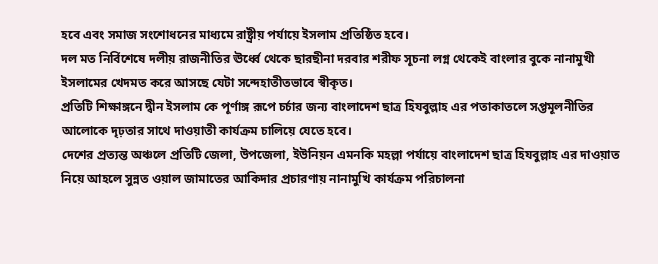হবে এবং সমাজ সংশোধনের মাধ্যমে রাষ্ট্রীয় পর্যায়ে ইসলাম প্রতিষ্ঠিত হবে।
দল মত নির্বিশেষে দলীয় রাজনীতির ঊর্ধ্বে থেকে ছারছীনা দরবার শরীফ সূচনা লগ্ন থেকেই বাংলার বুকে নানামুখী ইসলামের খেদমত করে আসছে যেটা সন্দেহাতীতভাবে স্বীকৃত।
প্রতিটি শিক্ষাঙ্গনে দ্বীন ইসলাম কে পূর্ণাঙ্গ রূপে চর্চার জন্য বাংলাদেশ ছাত্র হিযবুল্লাহ এর পতাকাতলে সপ্তমূলনীতির আলোকে দৃঢ়তার সাথে দাওয়াতী কার্যক্রম চালিয়ে যেতে হবে।
দেশের প্রত্যন্ত অঞ্চলে প্রতিটি জেলা, উপজেলা, ইউনিয়ন এমনকি মহল্লা পর্যায়ে বাংলাদেশ ছাত্র হিযবুল্লাহ এর দাওয়াত নিয়ে আহলে সুন্নত ওয়াল জামাতের আকিদার প্রচারণায় নানামুখি কার্যক্রম পরিচালনা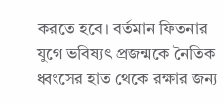করতে হবে। বর্তমান ফিতনার যুগে ভবিষ্যৎ প্রজন্মকে নৈতিক ধ্বংসের হাত থেকে রক্ষার জন্য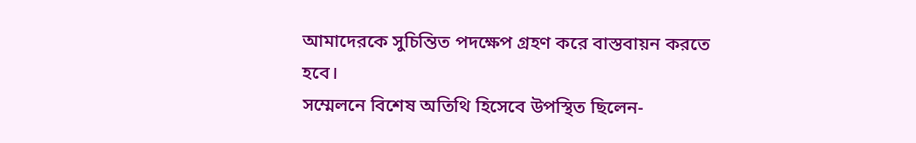আমাদেরকে সুচিন্তিত পদক্ষেপ গ্রহণ করে বাস্তবায়ন করতে হবে।
সম্মেলনে বিশেষ অতিথি হিসেবে উপস্থিত ছিলেন-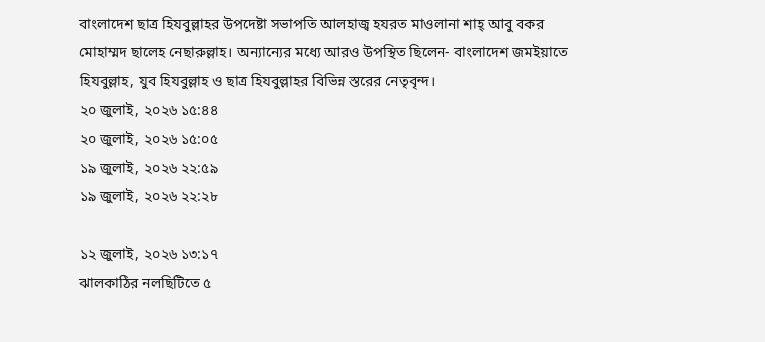বাংলাদেশ ছাত্র হিযবুল্লাহর উপদেষ্টা সভাপতি আলহাজ্ব হযরত মাওলানা শাহ্ আবু বকর মোহাম্মদ ছালেহ নেছারুল্লাহ। অন্যান্যের মধ্যে আরও উপস্থিত ছিলেন- বাংলাদেশ জমইয়াতে হিযবুল্লাহ, যুব হিযবুল্লাহ ও ছাত্র হিযবুল্লাহর বিভিন্ন স্তরের নেতৃবৃন্দ।
২০ জুলাই, ২০২৬ ১৫:৪৪
২০ জুলাই, ২০২৬ ১৫:০৫
১৯ জুলাই, ২০২৬ ২২:৫৯
১৯ জুলাই, ২০২৬ ২২:২৮

১২ জুলাই, ২০২৬ ১৩:১৭
ঝালকাঠির নলছিটিতে ৫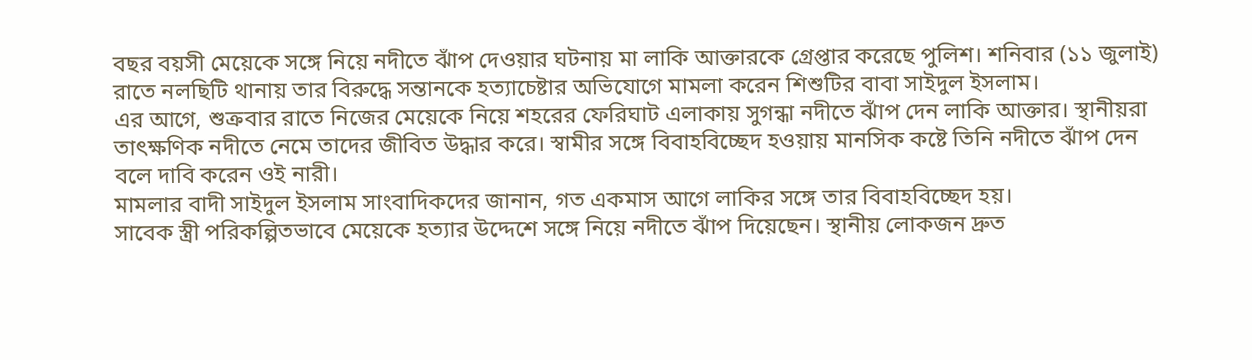বছর বয়সী মেয়েকে সঙ্গে নিয়ে নদীতে ঝাঁপ দেওয়ার ঘটনায় মা লাকি আক্তারকে গ্রেপ্তার করেছে পুলিশ। শনিবার (১১ জুলাই) রাতে নলছিটি থানায় তার বিরুদ্ধে সন্তানকে হত্যাচেষ্টার অভিযোগে মামলা করেন শিশুটির বাবা সাইদুল ইসলাম।
এর আগে, শুক্রবার রাতে নিজের মেয়েকে নিয়ে শহরের ফেরিঘাট এলাকায় সুগন্ধা নদীতে ঝাঁপ দেন লাকি আক্তার। স্থানীয়রা তাৎক্ষণিক নদীতে নেমে তাদের জীবিত উদ্ধার করে। স্বামীর সঙ্গে বিবাহবিচ্ছেদ হওয়ায় মানসিক কষ্টে তিনি নদীতে ঝাঁপ দেন বলে দাবি করেন ওই নারী।
মামলার বাদী সাইদুল ইসলাম সাংবাদিকদের জানান, গত একমাস আগে লাকির সঙ্গে তার বিবাহবিচ্ছেদ হয়।
সাবেক স্ত্রী পরিকল্পিতভাবে মেয়েকে হত্যার উদ্দেশে সঙ্গে নিয়ে নদীতে ঝাঁপ দিয়েছেন। স্থানীয় লোকজন দ্রুত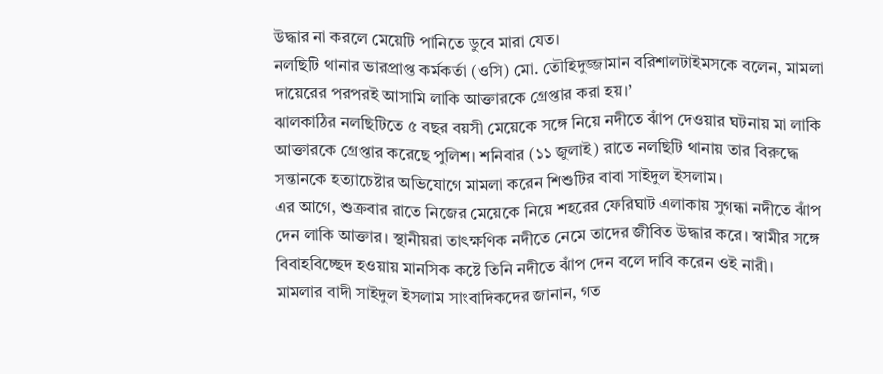উদ্ধার না করলে মেয়েটি পানিতে ডুবে মারা যেত।
নলছিটি থানার ভারপ্রাপ্ত কর্মকর্তা (ওসি) মো. তৌহিদুজ্জামান বরিশালটাইমসকে বলেন, মামলা দায়েরের পরপরই আসামি লাকি আক্তারকে গ্রেপ্তার করা হয়।’
ঝালকাঠির নলছিটিতে ৫ বছর বয়সী মেয়েকে সঙ্গে নিয়ে নদীতে ঝাঁপ দেওয়ার ঘটনায় মা লাকি আক্তারকে গ্রেপ্তার করেছে পুলিশ। শনিবার (১১ জুলাই) রাতে নলছিটি থানায় তার বিরুদ্ধে সন্তানকে হত্যাচেষ্টার অভিযোগে মামলা করেন শিশুটির বাবা সাইদুল ইসলাম।
এর আগে, শুক্রবার রাতে নিজের মেয়েকে নিয়ে শহরের ফেরিঘাট এলাকায় সুগন্ধা নদীতে ঝাঁপ দেন লাকি আক্তার। স্থানীয়রা তাৎক্ষণিক নদীতে নেমে তাদের জীবিত উদ্ধার করে। স্বামীর সঙ্গে বিবাহবিচ্ছেদ হওয়ায় মানসিক কষ্টে তিনি নদীতে ঝাঁপ দেন বলে দাবি করেন ওই নারী।
মামলার বাদী সাইদুল ইসলাম সাংবাদিকদের জানান, গত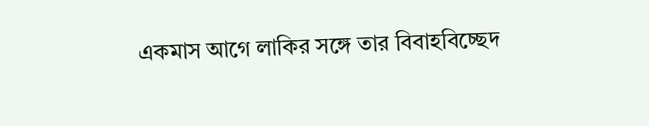একমাস আগে লাকির সঙ্গে তার বিবাহবিচ্ছেদ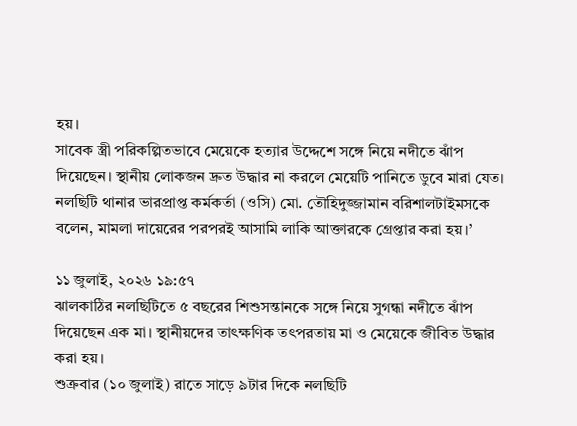হয়।
সাবেক স্ত্রী পরিকল্পিতভাবে মেয়েকে হত্যার উদ্দেশে সঙ্গে নিয়ে নদীতে ঝাঁপ দিয়েছেন। স্থানীয় লোকজন দ্রুত উদ্ধার না করলে মেয়েটি পানিতে ডুবে মারা যেত।
নলছিটি থানার ভারপ্রাপ্ত কর্মকর্তা (ওসি) মো. তৌহিদুজ্জামান বরিশালটাইমসকে বলেন, মামলা দায়েরের পরপরই আসামি লাকি আক্তারকে গ্রেপ্তার করা হয়।’

১১ জুলাই, ২০২৬ ১৯:৫৭
ঝালকাঠির নলছিটিতে ৫ বছরের শিশুসন্তানকে সঙ্গে নিয়ে সুগন্ধা নদীতে ঝাঁপ দিয়েছেন এক মা। স্থানীয়দের তাৎক্ষণিক তৎপরতায় মা ও মেয়েকে জীবিত উদ্ধার করা হয়।
শুক্রবার (১০ জুলাই) রাতে সাড়ে ৯টার দিকে নলছিটি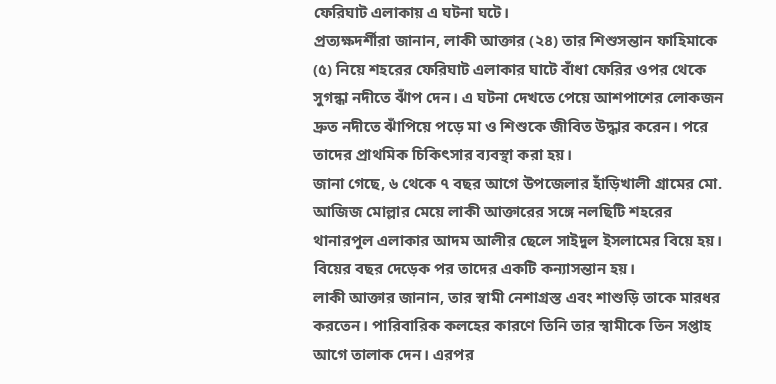ফেরিঘাট এলাকায় এ ঘটনা ঘটে।
প্রত্যক্ষদর্শীরা জানান, লাকী আক্তার (২৪) তার শিশুসন্তান ফাহিমাকে (৫) নিয়ে শহরের ফেরিঘাট এলাকার ঘাটে বাঁধা ফেরির ওপর থেকে সুগন্ধা নদীতে ঝাঁপ দেন। এ ঘটনা দেখতে পেয়ে আশপাশের লোকজন দ্রুত নদীতে ঝাঁপিয়ে পড়ে মা ও শিশুকে জীবিত উদ্ধার করেন। পরে তাদের প্রাথমিক চিকিৎসার ব্যবস্থা করা হয়।
জানা গেছে, ৬ থেকে ৭ বছর আগে উপজেলার হাঁড়িখালী গ্রামের মো. আজিজ মোল্লার মেয়ে লাকী আক্তারের সঙ্গে নলছিটি শহরের থানারপুল এলাকার আদম আলীর ছেলে সাইদুল ইসলামের বিয়ে হয়। বিয়ের বছর দেড়েক পর তাদের একটি কন্যাসন্তান হয়।
লাকী আক্তার জানান, তার স্বামী নেশাগ্রস্ত এবং শাশুড়ি তাকে মারধর করতেন। পারিবারিক কলহের কারণে তিনি তার স্বামীকে তিন সপ্তাহ আগে তালাক দেন। এরপর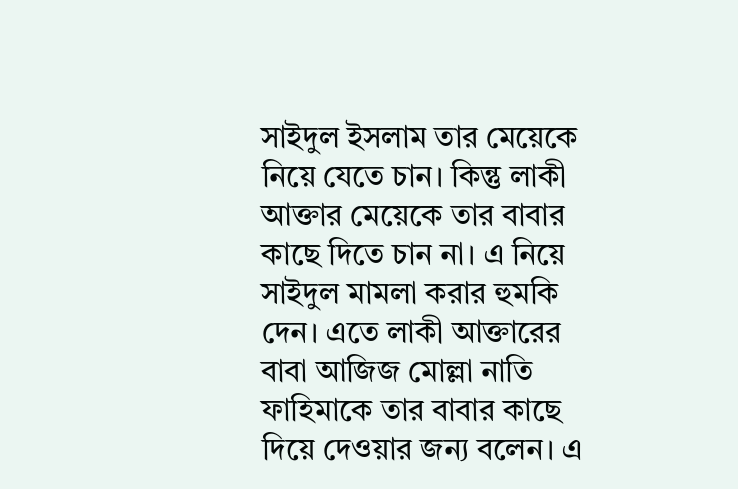সাইদুল ইসলাম তার মেয়েকে নিয়ে যেতে চান। কিন্তু লাকী আক্তার মেয়েকে তার বাবার কাছে দিতে চান না। এ নিয়ে সাইদুল মামলা করার হুমকি দেন। এতে লাকী আক্তারের বাবা আজিজ মোল্লা নাতি ফাহিমাকে তার বাবার কাছে দিয়ে দেওয়ার জন্য বলেন। এ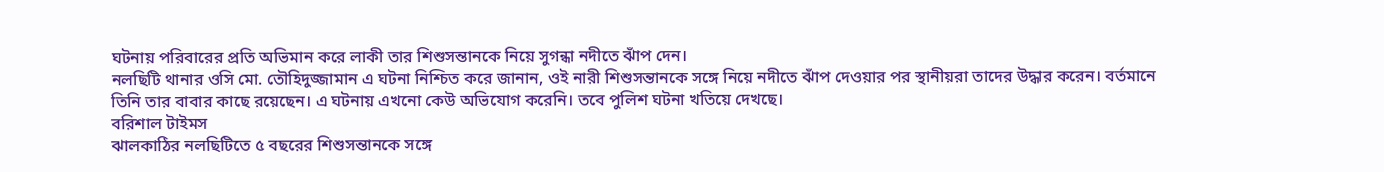ঘটনায় পরিবারের প্রতি অভিমান করে লাকী তার শিশুসন্তানকে নিয়ে সুগন্ধা নদীতে ঝাঁপ দেন।
নলছিটি থানার ওসি মো. তৌহিদুজ্জামান এ ঘটনা নিশ্চিত করে জানান, ওই নারী শিশুসন্তানকে সঙ্গে নিয়ে নদীতে ঝাঁপ দেওয়ার পর স্থানীয়রা তাদের উদ্ধার করেন। বর্তমানে তিনি তার বাবার কাছে রয়েছেন। এ ঘটনায় এখনো কেউ অভিযোগ করেনি। তবে পুলিশ ঘটনা খতিয়ে দেখছে।
বরিশাল টাইমস
ঝালকাঠির নলছিটিতে ৫ বছরের শিশুসন্তানকে সঙ্গে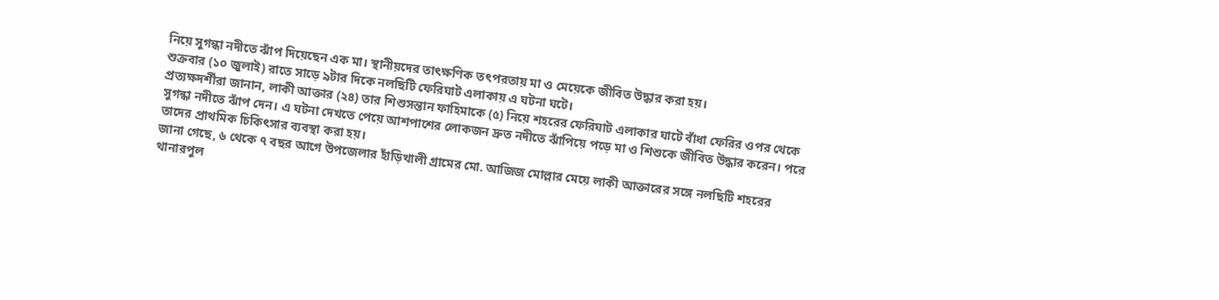নিয়ে সুগন্ধা নদীতে ঝাঁপ দিয়েছেন এক মা। স্থানীয়দের তাৎক্ষণিক তৎপরতায় মা ও মেয়েকে জীবিত উদ্ধার করা হয়।
শুক্রবার (১০ জুলাই) রাতে সাড়ে ৯টার দিকে নলছিটি ফেরিঘাট এলাকায় এ ঘটনা ঘটে।
প্রত্যক্ষদর্শীরা জানান, লাকী আক্তার (২৪) তার শিশুসন্তান ফাহিমাকে (৫) নিয়ে শহরের ফেরিঘাট এলাকার ঘাটে বাঁধা ফেরির ওপর থেকে সুগন্ধা নদীতে ঝাঁপ দেন। এ ঘটনা দেখতে পেয়ে আশপাশের লোকজন দ্রুত নদীতে ঝাঁপিয়ে পড়ে মা ও শিশুকে জীবিত উদ্ধার করেন। পরে তাদের প্রাথমিক চিকিৎসার ব্যবস্থা করা হয়।
জানা গেছে, ৬ থেকে ৭ বছর আগে উপজেলার হাঁড়িখালী গ্রামের মো. আজিজ মোল্লার মেয়ে লাকী আক্তারের সঙ্গে নলছিটি শহরের থানারপুল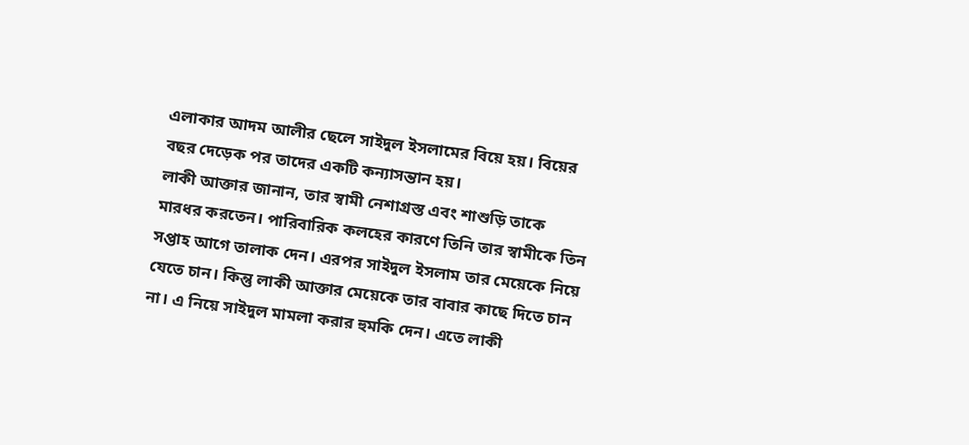এলাকার আদম আলীর ছেলে সাইদুল ইসলামের বিয়ে হয়। বিয়ের বছর দেড়েক পর তাদের একটি কন্যাসন্তান হয়।
লাকী আক্তার জানান, তার স্বামী নেশাগ্রস্ত এবং শাশুড়ি তাকে মারধর করতেন। পারিবারিক কলহের কারণে তিনি তার স্বামীকে তিন সপ্তাহ আগে তালাক দেন। এরপর সাইদুল ইসলাম তার মেয়েকে নিয়ে যেতে চান। কিন্তু লাকী আক্তার মেয়েকে তার বাবার কাছে দিতে চান না। এ নিয়ে সাইদুল মামলা করার হুমকি দেন। এতে লাকী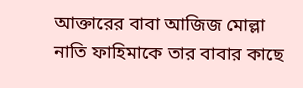আক্তারের বাবা আজিজ মোল্লা নাতি ফাহিমাকে তার বাবার কাছে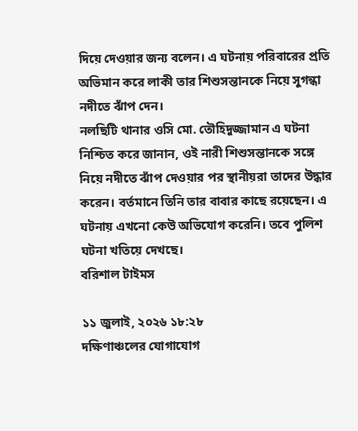দিয়ে দেওয়ার জন্য বলেন। এ ঘটনায় পরিবারের প্রতি অভিমান করে লাকী তার শিশুসন্তানকে নিয়ে সুগন্ধা নদীতে ঝাঁপ দেন।
নলছিটি থানার ওসি মো. তৌহিদুজ্জামান এ ঘটনা নিশ্চিত করে জানান, ওই নারী শিশুসন্তানকে সঙ্গে নিয়ে নদীতে ঝাঁপ দেওয়ার পর স্থানীয়রা তাদের উদ্ধার করেন। বর্তমানে তিনি তার বাবার কাছে রয়েছেন। এ ঘটনায় এখনো কেউ অভিযোগ করেনি। তবে পুলিশ ঘটনা খতিয়ে দেখছে।
বরিশাল টাইমস

১১ জুলাই, ২০২৬ ১৮:২৮
দক্ষিণাঞ্চলের যোগাযোগ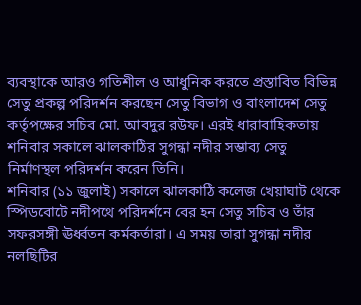ব্যবস্থাকে আরও গতিশীল ও আধুনিক করতে প্রস্তাবিত বিভিন্ন সেতু প্রকল্প পরিদর্শন করছেন সেতু বিভাগ ও বাংলাদেশ সেতু কর্তৃপক্ষের সচিব মো. আবদুর রউফ। এরই ধারাবাহিকতায় শনিবার সকালে ঝালকাঠির সুগন্ধা নদীর সম্ভাব্য সেতু নির্মাণস্থল পরিদর্শন করেন তিনি।
শনিবার (১১ জুলাই) সকালে ঝালকাঠি কলেজ খেয়াঘাট থেকে স্পিডবোটে নদীপথে পরিদর্শনে বের হন সেতু সচিব ও তাঁর সফরসঙ্গী ঊর্ধ্বতন কর্মকর্তারা। এ সময় তারা সুগন্ধা নদীর নলছিটির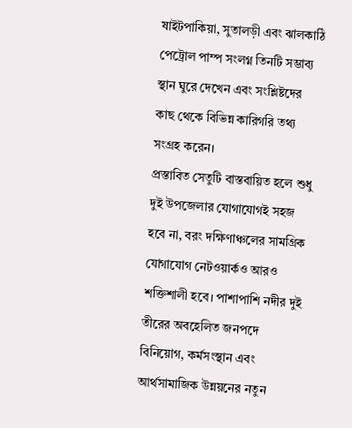ষাইটপাকিয়া, সুতালড়ী এবং ঝালকাঠি পেট্রোল পাম্প সংলগ্ন তিনটি সম্ভাব্য স্থান ঘুরে দেখেন এবং সংশ্লিষ্টদের কাছ থেকে বিভিন্ন কারিগরি তথ্য সংগ্রহ করেন।
প্রস্তাবিত সেতুটি বাস্তবায়িত হলে শুধু দুই উপজেলার যোগাযোগই সহজ হবে না, বরং দক্ষিণাঞ্চলের সামগ্রিক যোগাযোগ নেটওয়ার্কও আরও শক্তিশালী হবে। পাশাপাশি নদীর দুই তীরের অবহেলিত জনপদে বিনিয়োগ, কর্মসংস্থান এবং আর্থসামাজিক উন্নয়নের নতুন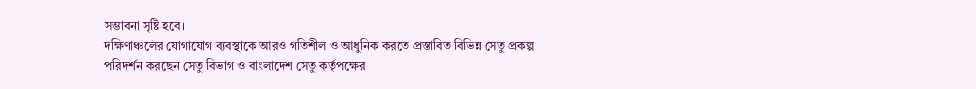সম্ভাবনা সৃষ্টি হবে।
দক্ষিণাঞ্চলের যোগাযোগ ব্যবস্থাকে আরও গতিশীল ও আধুনিক করতে প্রস্তাবিত বিভিন্ন সেতু প্রকল্প পরিদর্শন করছেন সেতু বিভাগ ও বাংলাদেশ সেতু কর্তৃপক্ষের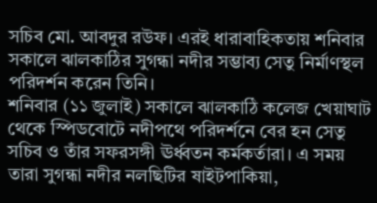সচিব মো. আবদুর রউফ। এরই ধারাবাহিকতায় শনিবার সকালে ঝালকাঠির সুগন্ধা নদীর সম্ভাব্য সেতু নির্মাণস্থল পরিদর্শন করেন তিনি।
শনিবার (১১ জুলাই) সকালে ঝালকাঠি কলেজ খেয়াঘাট থেকে স্পিডবোটে নদীপথে পরিদর্শনে বের হন সেতু সচিব ও তাঁর সফরসঙ্গী ঊর্ধ্বতন কর্মকর্তারা। এ সময় তারা সুগন্ধা নদীর নলছিটির ষাইটপাকিয়া,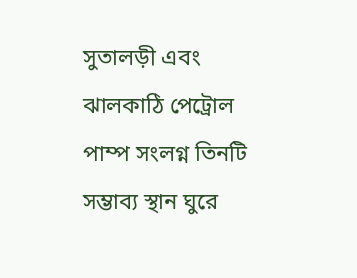সুতালড়ী এবং ঝালকাঠি পেট্রোল পাম্প সংলগ্ন তিনটি সম্ভাব্য স্থান ঘুরে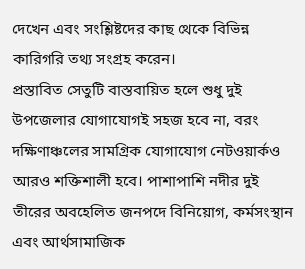দেখেন এবং সংশ্লিষ্টদের কাছ থেকে বিভিন্ন কারিগরি তথ্য সংগ্রহ করেন।
প্রস্তাবিত সেতুটি বাস্তবায়িত হলে শুধু দুই উপজেলার যোগাযোগই সহজ হবে না, বরং দক্ষিণাঞ্চলের সামগ্রিক যোগাযোগ নেটওয়ার্কও আরও শক্তিশালী হবে। পাশাপাশি নদীর দুই তীরের অবহেলিত জনপদে বিনিয়োগ, কর্মসংস্থান এবং আর্থসামাজিক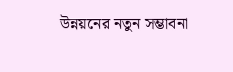উন্নয়নের নতুন সম্ভাবনা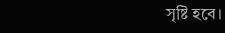সৃষ্টি হবে।